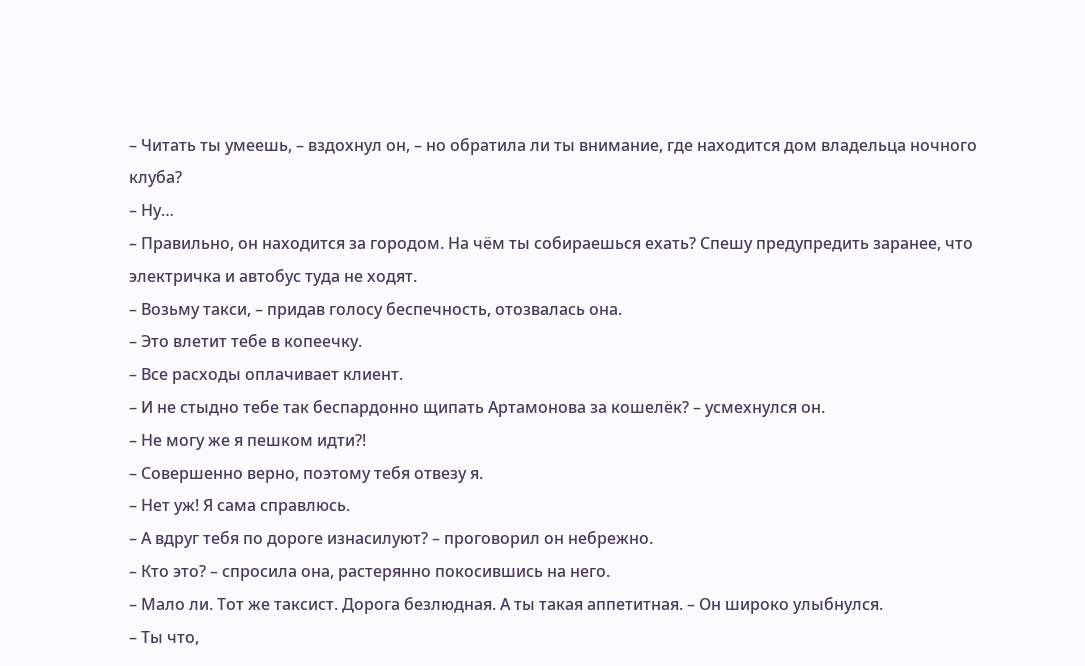– Читать ты умеешь, – вздохнул он, – но обратила ли ты внимание, где находится дом владельца ночного клуба?
– Ну…
– Правильно, он находится за городом. На чём ты собираешься ехать? Спешу предупредить заранее, что электричка и автобус туда не ходят.
– Возьму такси, – придав голосу беспечность, отозвалась она.
– Это влетит тебе в копеечку.
– Все расходы оплачивает клиент.
– И не стыдно тебе так беспардонно щипать Артамонова за кошелёк? – усмехнулся он.
– Не могу же я пешком идти?!
– Совершенно верно, поэтому тебя отвезу я.
– Нет уж! Я сама справлюсь.
– А вдруг тебя по дороге изнасилуют? – проговорил он небрежно.
– Кто это? – спросила она, растерянно покосившись на него.
– Мало ли. Тот же таксист. Дорога безлюдная. А ты такая аппетитная. – Он широко улыбнулся.
– Ты что,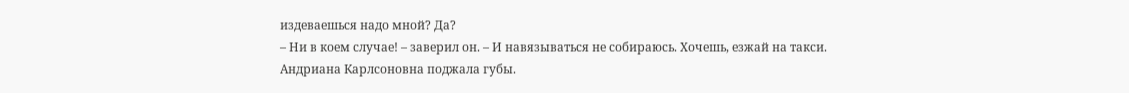издеваешься надо мной? Да?
– Ни в коем случае! – заверил он. – И навязываться не собираюсь. Хочешь, езжай на такси.
Андриана Карлсоновна поджала губы.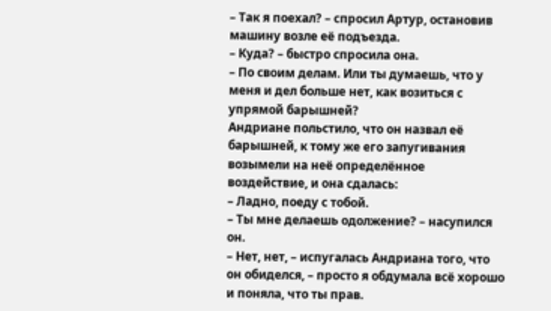– Так я поехал? – спросил Артур, остановив машину возле её подъезда.
– Куда? – быстро спросила она.
– По своим делам. Или ты думаешь, что у меня и дел больше нет, как возиться с упрямой барышней?
Андриане польстило, что он назвал её барышней, к тому же его запугивания возымели на неё определённое воздействие, и она сдалась:
– Ладно, поеду с тобой.
– Ты мне делаешь одолжение? – насупился он.
– Нет, нет, – испугалась Андриана того, что он обиделся, – просто я обдумала всё хорошо и поняла, что ты прав.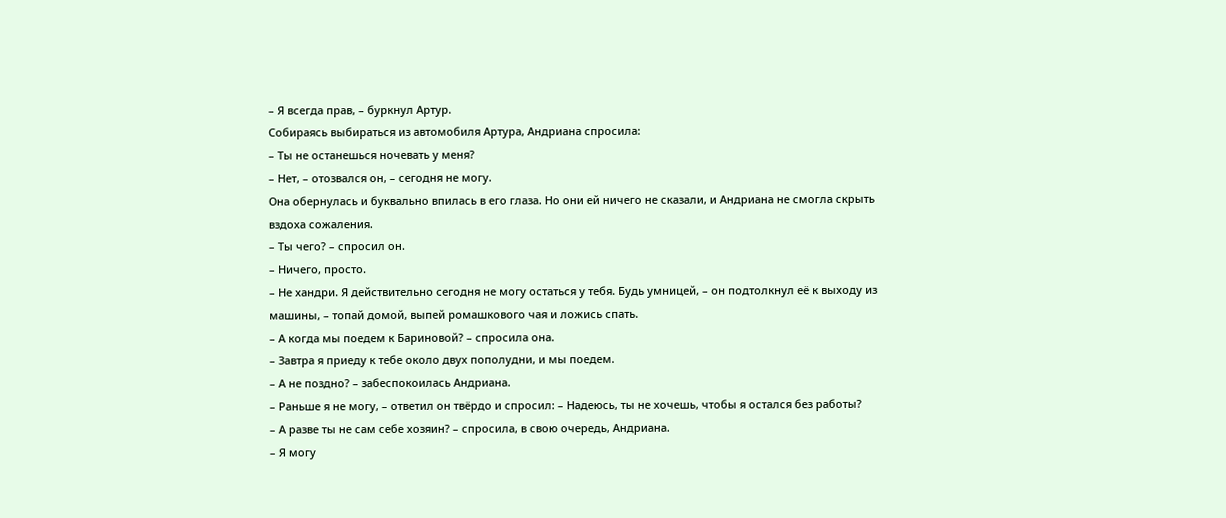– Я всегда прав, – буркнул Артур.
Собираясь выбираться из автомобиля Артура, Андриана спросила:
– Ты не останешься ночевать у меня?
– Нет, – отозвался он, – сегодня не могу.
Она обернулась и буквально впилась в его глаза. Но они ей ничего не сказали, и Андриана не смогла скрыть вздоха сожаления.
– Ты чего? – спросил он.
– Ничего, просто.
– Не хандри. Я действительно сегодня не могу остаться у тебя. Будь умницей, – он подтолкнул её к выходу из машины, – топай домой, выпей ромашкового чая и ложись спать.
– А когда мы поедем к Бариновой? – спросила она.
– Завтра я приеду к тебе около двух пополудни, и мы поедем.
– А не поздно? – забеспокоилась Андриана.
– Раньше я не могу, – ответил он твёрдо и спросил: – Надеюсь, ты не хочешь, чтобы я остался без работы?
– А разве ты не сам себе хозяин? – спросила, в свою очередь, Андриана.
– Я могу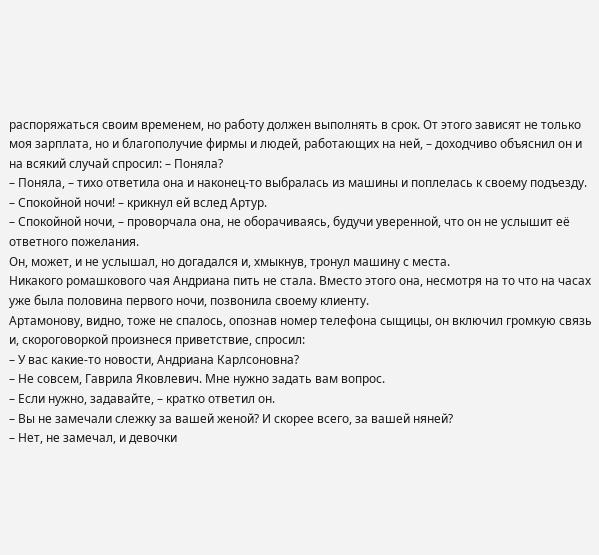распоряжаться своим временем, но работу должен выполнять в срок. От этого зависят не только моя зарплата, но и благополучие фирмы и людей, работающих на ней, – доходчиво объяснил он и на всякий случай спросил: – Поняла?
– Поняла, – тихо ответила она и наконец-то выбралась из машины и поплелась к своему подъезду.
– Спокойной ночи! – крикнул ей вслед Артур.
– Спокойной ночи, – проворчала она, не оборачиваясь, будучи уверенной, что он не услышит её ответного пожелания.
Он, может, и не услышал, но догадался и, хмыкнув, тронул машину с места.
Никакого ромашкового чая Андриана пить не стала. Вместо этого она, несмотря на то что на часах уже была половина первого ночи, позвонила своему клиенту.
Артамонову, видно, тоже не спалось, опознав номер телефона сыщицы, он включил громкую связь и, скороговоркой произнеся приветствие, спросил:
– У вас какие-то новости, Андриана Карлсоновна?
– Не совсем, Гаврила Яковлевич. Мне нужно задать вам вопрос.
– Если нужно, задавайте, – кратко ответил он.
– Вы не замечали слежку за вашей женой? И скорее всего, за вашей няней?
– Нет, не замечал, и девочки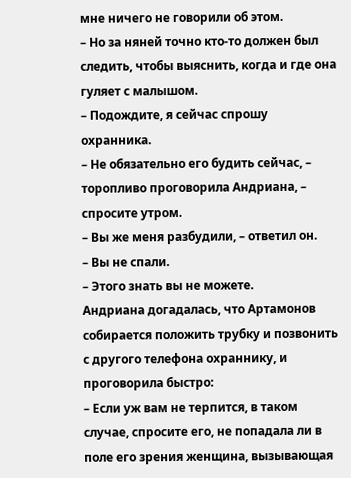мне ничего не говорили об этом.
– Но за няней точно кто-то должен был следить, чтобы выяснить, когда и где она гуляет с малышом.
– Подождите, я сейчас спрошу охранника.
– Не обязательно его будить сейчас, – торопливо проговорила Андриана, – спросите утром.
– Вы же меня разбудили, – ответил он.
– Вы не спали.
– Этого знать вы не можете.
Андриана догадалась, что Артамонов собирается положить трубку и позвонить с другого телефона охраннику, и проговорила быстро:
– Если уж вам не терпится, в таком случае, спросите его, не попадала ли в поле его зрения женщина, вызывающая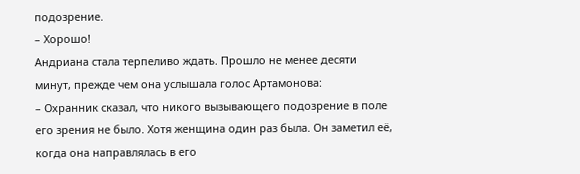подозрение.
– Хорошо!
Андриана стала терпеливо ждать. Прошло не менее десяти минут, прежде чем она услышала голос Артамонова:
– Охранник сказал, что никого вызывающего подозрение в поле его зрения не было. Хотя женщина один раз была. Он заметил её, когда она направлялась в его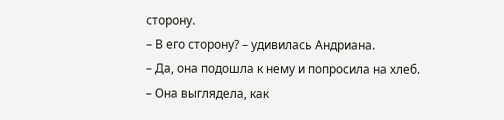сторону.
– В его сторону? – удивилась Андриана.
– Да, она подошла к нему и попросила на хлеб.
– Она выглядела, как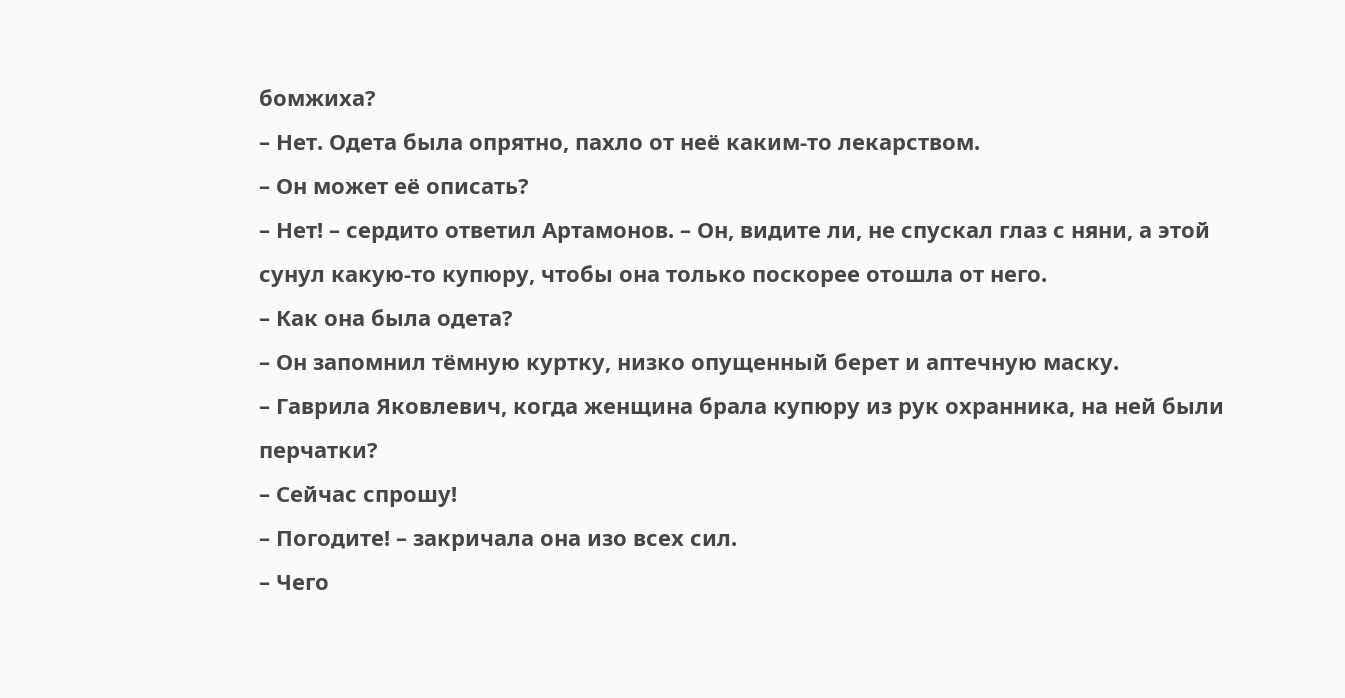бомжиха?
– Нет. Одета была опрятно, пахло от неё каким-то лекарством.
– Он может её описать?
– Нет! – сердито ответил Артамонов. – Он, видите ли, не спускал глаз с няни, а этой сунул какую-то купюру, чтобы она только поскорее отошла от него.
– Как она была одета?
– Он запомнил тёмную куртку, низко опущенный берет и аптечную маску.
– Гаврила Яковлевич, когда женщина брала купюру из рук охранника, на ней были перчатки?
– Сейчас спрошу!
– Погодите! – закричала она изо всех сил.
– Чего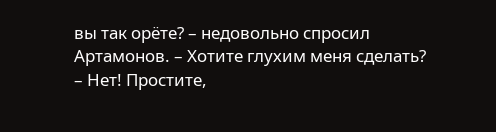вы так орёте? – недовольно спросил Артамонов. – Хотите глухим меня сделать?
– Нет! Простите,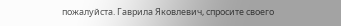пожалуйста. Гаврила Яковлевич, спросите своего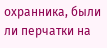охранника, были ли перчатки на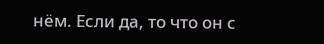нём. Если да, то что он с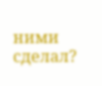ними сделал?